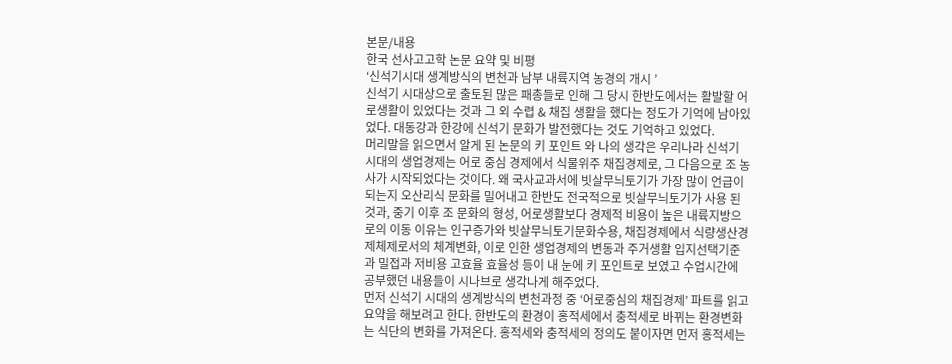본문/내용
한국 선사고고학 논문 요약 및 비평
‘신석기시대 생계방식의 변천과 남부 내륙지역 농경의 개시 ’
신석기 시대상으로 출토된 많은 패총들로 인해 그 당시 한반도에서는 활발할 어로생활이 있었다는 것과 그 외 수렵 & 채집 생활을 했다는 정도가 기억에 남아있었다. 대동강과 한강에 신석기 문화가 발전했다는 것도 기억하고 있었다.
머리말을 읽으면서 알게 된 논문의 키 포인트 와 나의 생각은 우리나라 신석기 시대의 생업경제는 어로 중심 경제에서 식물위주 채집경제로, 그 다음으로 조 농사가 시작되었다는 것이다. 왜 국사교과서에 빗살무늬토기가 가장 많이 언급이 되는지 오산리식 문화를 밀어내고 한반도 전국적으로 빗살무늬토기가 사용 된 것과, 중기 이후 조 문화의 형성, 어로생활보다 경제적 비용이 높은 내륙지방으로의 이동 이유는 인구증가와 빗살무늬토기문화수용, 채집경제에서 식량생산경제체제로서의 체계변화, 이로 인한 생업경제의 변동과 주거생활 입지선택기준과 밀접과 저비용 고효율 효율성 등이 내 눈에 키 포인트로 보였고 수업시간에 공부했던 내용들이 시나브로 생각나게 해주었다.
먼저 신석기 시대의 생계방식의 변천과정 중 ‘어로중심의 채집경제’ 파트를 읽고 요약을 해보려고 한다. 한반도의 환경이 홍적세에서 충적세로 바뀌는 환경변화는 식단의 변화를 가져온다. 홍적세와 충적세의 정의도 붙이자면 먼저 홍적세는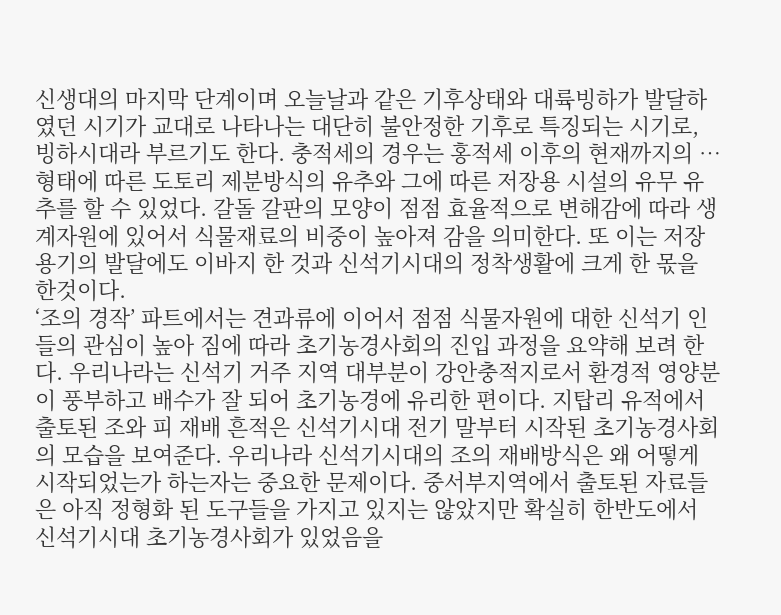신생대의 마지막 단계이며 오늘날과 같은 기후상태와 대륙빙하가 발달하였던 시기가 교대로 나타나는 대단히 불안정한 기후로 특징되는 시기로, 빙하시대라 부르기도 한다. 충적세의 경우는 홍적세 이후의 현재까지의 …
형태에 따른 도토리 제분방식의 유추와 그에 따른 저장용 시설의 유무 유추를 할 수 있었다. 갈돌 갈판의 모양이 점점 효율적으로 변해감에 따라 생계자원에 있어서 식물재료의 비중이 높아져 감을 의미한다. 또 이는 저장용기의 발달에도 이바지 한 것과 신석기시대의 정착생활에 크게 한 몫을 한것이다.
‘조의 경작’ 파트에서는 견과류에 이어서 점점 식물자원에 대한 신석기 인들의 관심이 높아 짐에 따라 초기농경사회의 진입 과정을 요약해 보려 한다. 우리나라는 신석기 거주 지역 대부분이 강안충적지로서 환경적 영양분이 풍부하고 배수가 잘 되어 초기농경에 유리한 편이다. 지탑리 유적에서 출토된 조와 피 재배 흔적은 신석기시대 전기 말부터 시작된 초기농경사회의 모습을 보여준다. 우리나라 신석기시대의 조의 재배방식은 왜 어떻게 시작되었는가 하는자는 중요한 문제이다. 중서부지역에서 출토된 자료들은 아직 정형화 된 도구들을 가지고 있지는 않았지만 확실히 한반도에서 신석기시대 초기농경사회가 있었음을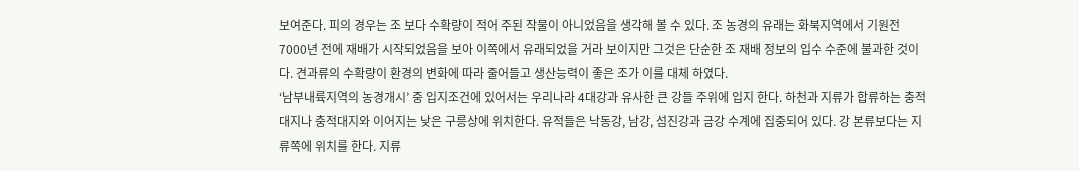보여준다. 피의 경우는 조 보다 수확량이 적어 주된 작물이 아니었음을 생각해 볼 수 있다. 조 농경의 유래는 화북지역에서 기원전 7000년 전에 재배가 시작되었음을 보아 이쪽에서 유래되었을 거라 보이지만 그것은 단순한 조 재배 정보의 입수 수준에 불과한 것이다. 견과류의 수확량이 환경의 변화에 따라 줄어들고 생산능력이 좋은 조가 이를 대체 하였다.
‘남부내륙지역의 농경개시’ 중 입지조건에 있어서는 우리나라 4대강과 유사한 큰 강들 주위에 입지 한다. 하천과 지류가 합류하는 충적대지나 충적대지와 이어지는 낮은 구릉상에 위치한다. 유적들은 낙동강, 남강, 섬진강과 금강 수계에 집중되어 있다. 강 본류보다는 지류쪽에 위치를 한다. 지류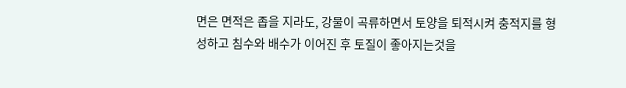면은 면적은 좁을 지라도, 강물이 곡류하면서 토양을 퇴적시켜 충적지를 형성하고 침수와 배수가 이어진 후 토질이 좋아지는것을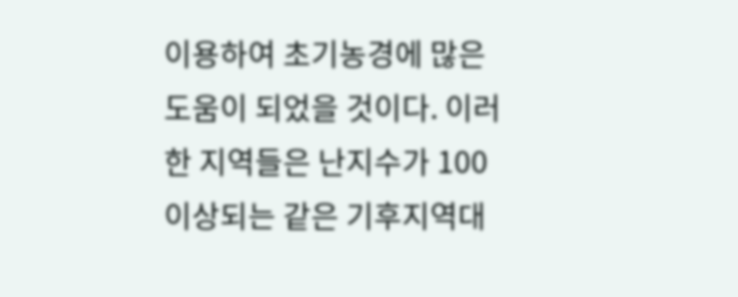이용하여 초기농경에 많은 도움이 되었을 것이다. 이러한 지역들은 난지수가 100이상되는 같은 기후지역대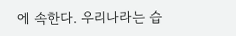에 속한다. 우리나라는 습